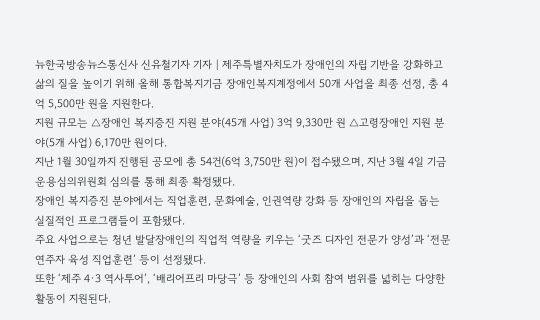뉴한국방송뉴스통신사 신유철기자 기자 | 제주특별자치도가 장애인의 자립 기반을 강화하고 삶의 질을 높이기 위해 올해 통합복지기금 장애인복지계정에서 50개 사업을 최종 선정, 총 4억 5,500만 원을 지원한다.
지원 규모는 △장애인 복지증진 지원 분야(45개 사업) 3억 9,330만 원 △고령장애인 지원 분야(5개 사업) 6,170만 원이다.
지난 1월 30일까지 진행된 공모에 총 54건(6억 3,750만 원)이 접수됐으며, 지난 3월 4일 기금운용심의위원회 심의를 통해 최종 확정됐다.
장애인 복지증진 분야에서는 직업훈련, 문화예술, 인권역량 강화 등 장애인의 자립을 돕는 실질적인 프로그램들이 포함됐다.
주요 사업으로는 청년 발달장애인의 직업적 역량을 키우는 ‘굿즈 디자인 전문가 양성’과 ‘전문연주자 육성 직업훈련’ 등이 선정됐다.
또한 ‘제주 4·3 역사투어’, ‘배리어프리 마당극’ 등 장애인의 사회 참여 범위를 넓히는 다양한 활동이 지원된다.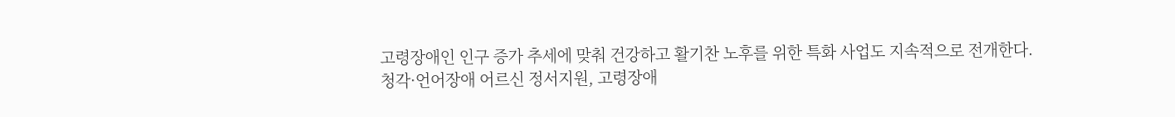고령장애인 인구 증가 추세에 맞춰 건강하고 활기찬 노후를 위한 특화 사업도 지속적으로 전개한다.
청각·언어장애 어르신 정서지원, 고령장애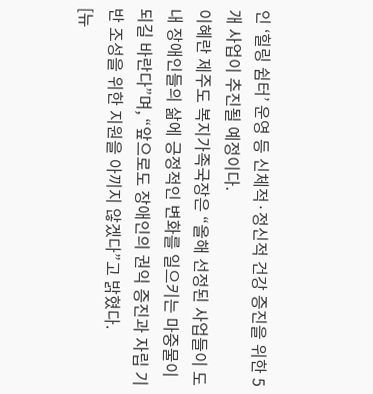인 ‘힐링 쉼터’ 운영 등 신체적·정신적 건강 증진을 위한 5개 사업이 추진될 예정이다.
이혜란 제주도 복지가족국장은 “올해 선정된 사업들이 도내 장애인들의 삶에 긍정적인 변화를 일으키는 마중물이 되길 바란다”며, “앞으로도 장애인의 권익 증진과 자립 기반 조성을 위한 지원을 아끼지 않겠다”고 밝혔다.
[뉴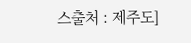스출처 : 제주도]